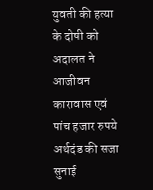युवती की हत्या के दोषी को अदालत ने आजीवन कारावास एवं पांच हजार रुपये अर्थदंड की सजा सुनाई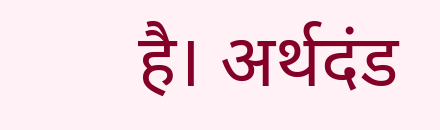है। अर्थदंड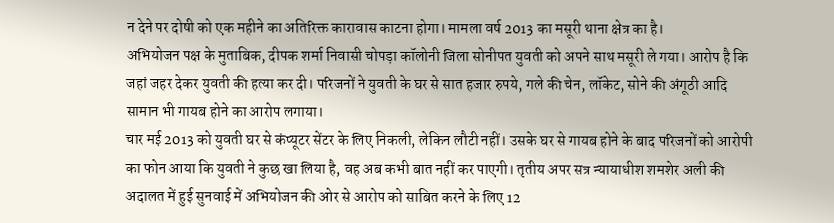न देने पर दोषी को एक महीने का अतिरिक्त कारावास काटना होगा। मामला वर्ष 2013 का मसूरी थाना क्षेत्र का है।
अभियोजन पक्ष के मुताबिक, दीपक शर्मा निवासी चोपड़ा कॉलोनी जिला सोनीपत युवती को अपने साथ मसूरी ले गया। आरोप है कि जहां जहर देकर युवती की हत्या कर दी। परिजनों ने युवती के घर से सात हजार रुपये, गले की चेन, लॉकेट, सोने की अंगूठी आदि सामान भी गायब होने का आरोप लगाया।
चार मई 2013 को युवती घर से कंप्यूटर सेंटर के लिए निकली, लेकिन लौटी नहीं। उसके घर से गायब होने के बाद परिजनों को आरोपी का फोन आया कि युवती ने कुछ खा लिया है, वह अब कभी बात नहीं कर पाएगी। तृतीय अपर सत्र न्यायाधीश शमशेर अली की अदालत में हुई सुनवाई में अभियोजन की ओर से आरोप को साबित करने के लिए 12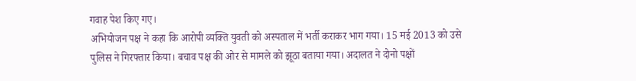गवाह पेश किए गए।
अभियोजन पक्ष ने कहा कि आरोपी व्यक्ति युवती को अस्पताल में भर्ती कराकर भाग गया। 15 मई 2013 को उसे पुलिस ने गिरफ्तार किया। बचाव पक्ष की ओर से मामले को झूठा बताया गया। अदालत ने दोनो पक्षों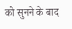को सुनने के बाद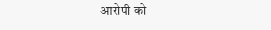आरोपी को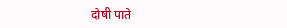दोषी पाते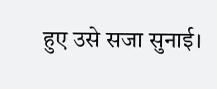हुए उसे सजा सुनाई।